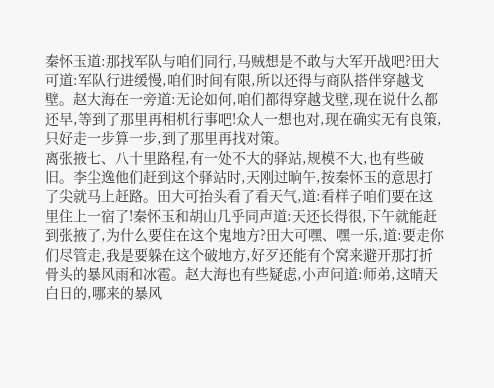秦怀玉道:那找军队与咱们同行,马贼想是不敢与大军开战吧?田大可道:军队行进缓慢,咱们时间有限,所以还得与商队搭伴穿越戈壁。赵大海在一旁道:无论如何,咱们都得穿越戈壁,现在说什么都还早,等到了那里再相机行事吧!众人一想也对,现在确实无有良策,只好走一步算一步,到了那里再找对策。
离张掖七、八十里路程,有一处不大的驿站,规模不大,也有些破旧。李尘逸他们赶到这个驿站时,天刚过晌午,按秦怀玉的意思打了尖就马上赶路。田大可抬头看了看天气,道:看样子咱们要在这里住上一宿了!秦怀玉和胡山几乎同声道:天还长得很,下午就能赶到张掖了,为什么要住在这个鬼地方?田大可嘿、嘿一乐,道:要走你们尽管走,我是要躲在这个破地方,好歹还能有个窝来避开那打折骨头的暴风雨和冰雹。赵大海也有些疑虑,小声问道:师弟,这晴天白日的,哪来的暴风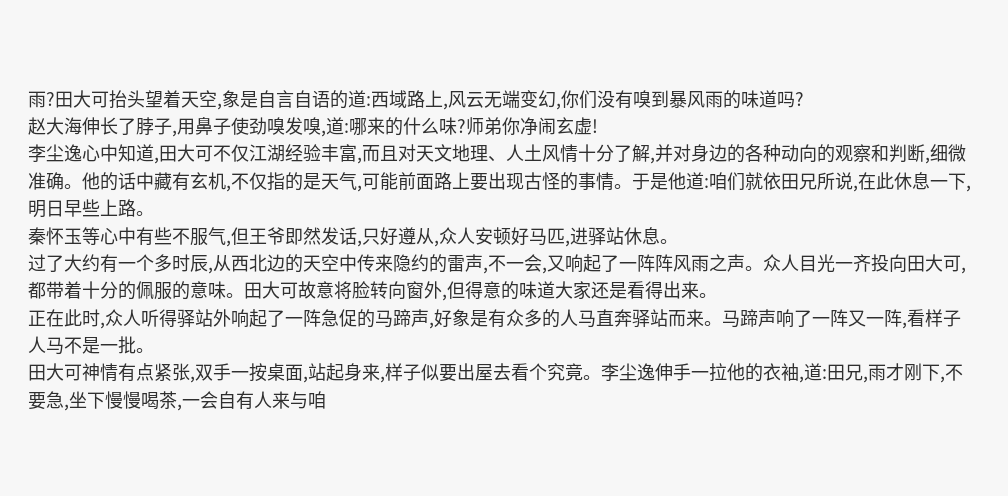雨?田大可抬头望着天空,象是自言自语的道:西域路上,风云无端变幻,你们没有嗅到暴风雨的味道吗?
赵大海伸长了脖子,用鼻子使劲嗅发嗅,道:哪来的什么味?师弟你净闹玄虚!
李尘逸心中知道,田大可不仅江湖经验丰富,而且对天文地理、人土风情十分了解,并对身边的各种动向的观察和判断,细微准确。他的话中藏有玄机,不仅指的是天气,可能前面路上要出现古怪的事情。于是他道:咱们就依田兄所说,在此休息一下,明日早些上路。
秦怀玉等心中有些不服气,但王爷即然发话,只好遵从,众人安顿好马匹,进驿站休息。
过了大约有一个多时辰,从西北边的天空中传来隐约的雷声,不一会,又响起了一阵阵风雨之声。众人目光一齐投向田大可,都带着十分的佩服的意味。田大可故意将脸转向窗外,但得意的味道大家还是看得出来。
正在此时,众人听得驿站外响起了一阵急促的马蹄声,好象是有众多的人马直奔驿站而来。马蹄声响了一阵又一阵,看样子人马不是一批。
田大可神情有点紧张,双手一按桌面,站起身来,样子似要出屋去看个究竟。李尘逸伸手一拉他的衣袖,道:田兄,雨才刚下,不要急,坐下慢慢喝茶,一会自有人来与咱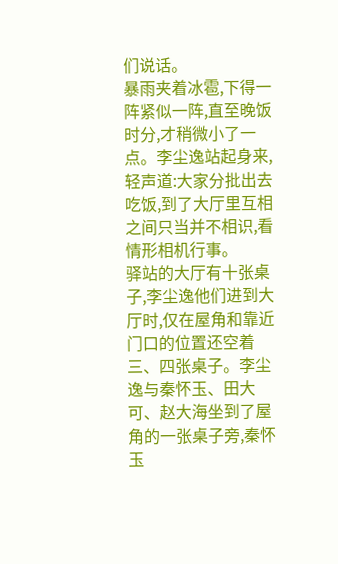们说话。
暴雨夹着冰雹,下得一阵紧似一阵,直至晚饭时分,才稍微小了一点。李尘逸站起身来,轻声道:大家分批出去吃饭,到了大厅里互相之间只当并不相识,看情形相机行事。
驿站的大厅有十张桌子,李尘逸他们进到大厅时,仅在屋角和靠近门口的位置还空着三、四张桌子。李尘逸与秦怀玉、田大可、赵大海坐到了屋角的一张桌子旁,秦怀玉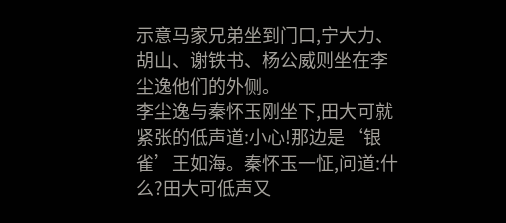示意马家兄弟坐到门口,宁大力、胡山、谢铁书、杨公威则坐在李尘逸他们的外侧。
李尘逸与秦怀玉刚坐下,田大可就紧张的低声道:小心!那边是‘银雀’王如海。秦怀玉一怔,问道:什么?田大可低声又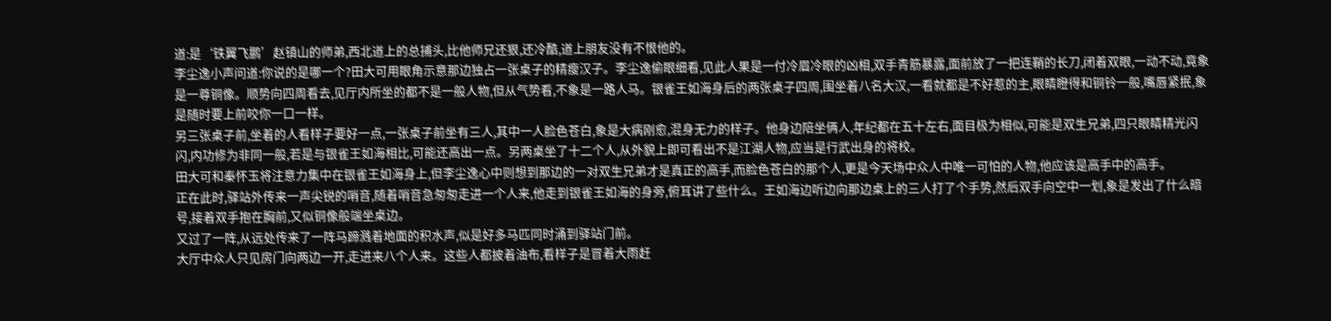道:是‘铁翼飞鹏’赵镇山的师弟,西北道上的总捕头,比他师兄还狠,还冷酷,道上朋友没有不恨他的。
李尘逸小声问道:你说的是哪一个?田大可用眼角示意那边独占一张桌子的精瘦汉子。李尘逸偷眼细看,见此人果是一付冷眉冷眼的凶相,双手青筋暴露,面前放了一把连鞘的长刀,闭着双眼,一动不动,竟象是一尊铜像。顺势向四周看去,见厅内所坐的都不是一般人物,但从气势看,不象是一路人马。银雀王如海身后的两张桌子四周,围坐着八名大汉,一看就都是不好惹的主,眼睛瞪得和铜铃一般,嘴唇紧抿,象是随时要上前咬你一口一样。
另三张桌子前,坐着的人看样子要好一点,一张桌子前坐有三人,其中一人脸色苍白,象是大病刚愈,混身无力的样子。他身边陪坐俩人,年纪都在五十左右,面目极为相似,可能是双生兄弟,四只眼睛精光闪闪,内功修为非同一般,若是与银雀王如海相比,可能还高出一点。另两桌坐了十二个人,从外貌上即可看出不是江湖人物,应当是行武出身的将校。
田大可和秦怀玉将注意力集中在银雀王如海身上,但李尘逸心中则想到那边的一对双生兄弟才是真正的高手,而脸色苍白的那个人,更是今天场中众人中唯一可怕的人物,他应该是高手中的高手。
正在此时,驿站外传来一声尖锐的哨音,随着哨音急匆匆走进一个人来,他走到银雀王如海的身旁,俯耳讲了些什么。王如海边听边向那边桌上的三人打了个手势,然后双手向空中一划,象是发出了什么暗号,接着双手抱在胸前,又似铜像般端坐桌边。
又过了一阵,从远处传来了一阵马蹄溅着地面的积水声,似是好多马匹同时涌到驿站门前。
大厅中众人只见房门向两边一开,走进来八个人来。这些人都披着油布,看样子是冒着大雨赶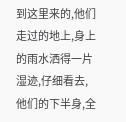到这里来的,他们走过的地上,身上的雨水洒得一片湿迹,仔细看去,他们的下半身,全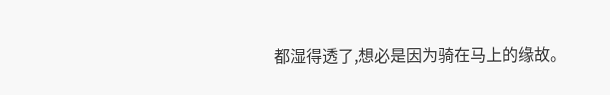都湿得透了,想必是因为骑在马上的缘故。